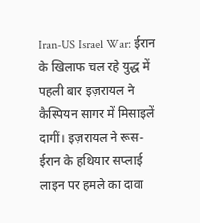Iran-US Israel War: ईरान के खिलाफ चल रहे युद्ध में पहली बार इज़रायल ने कैस्पियन सागर में मिसाइलें दागीं। इज़रायल ने रूस-ईरान के हथियार सप्लाई लाइन पर हमले का दावा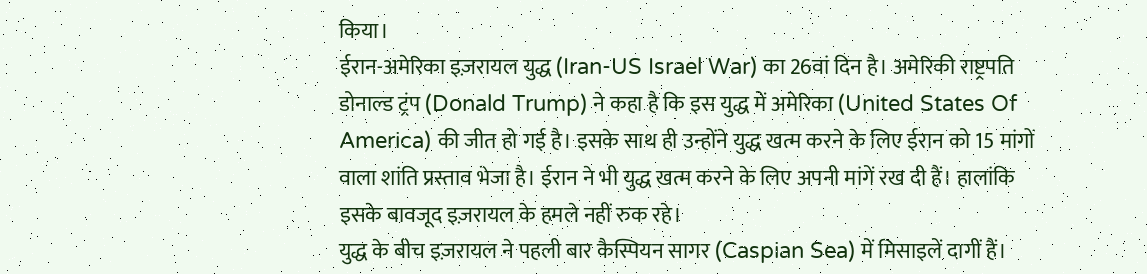किया।
ईरान-अमेरिका इज़रायल युद्ध (Iran-US Israel War) का 26वां दिन है। अमेरिकी राष्ट्रपति डोनाल्ड ट्रंप (Donald Trump) ने कहा है कि इस युद्ध में अमेरिका (United States Of America) की जीत हो गई है। इसके साथ ही उन्होंने युद्ध खत्म करने के लिए ईरान को 15 मांगों वाला शांति प्रस्ताव भेजा है। ईरान ने भी युद्ध खत्म करने के लिए अपनी मांगें रख दी हैं। हालांकि इसके बावजूद इज़रायल के हमले नहीं रुक रहे।
युद्ध के बीच इज़रायल ने पहली बार कैस्पियन सागर (Caspian Sea) में मिसाइलें दागीं हैं।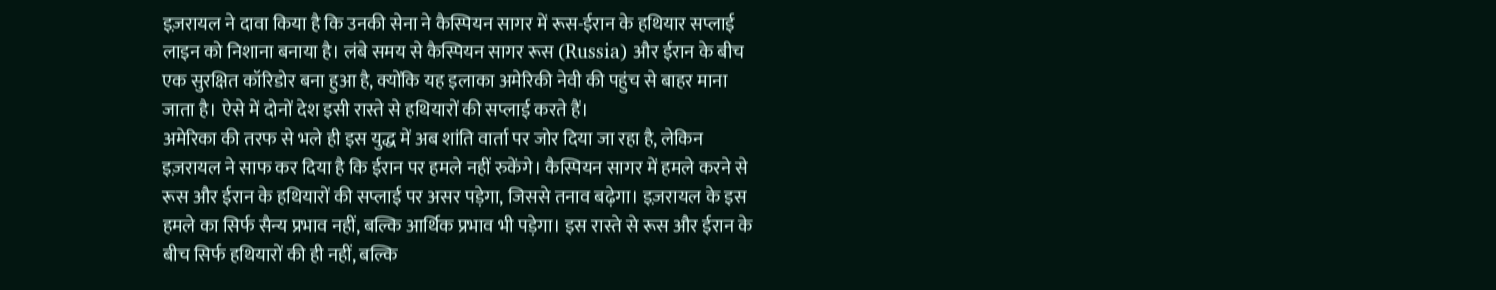इज़रायल ने दावा किया है कि उनकी सेना ने कैस्पियन सागर में रूस-ईरान के हथियार सप्लाई लाइन को निशाना बनाया है। लंबे समय से कैस्पियन सागर रूस (Russia) और ईरान के बीच एक सुरक्षित कॉरिडोर बना हुआ है, क्योंकि यह इलाका अमेरिकी नेवी की पहुंच से बाहर माना जाता है। ऐसे में दोनों देश इसी रास्ते से हथियारों की सप्लाई करते हैं।
अमेरिका की तरफ से भले ही इस युद्ध में अब शांति वार्ता पर जोर दिया जा रहा है, लेकिन इज़रायल ने साफ कर दिया है कि ईरान पर हमले नहीं रुकेंगे। कैस्पियन सागर में हमले करने से रूस और ईरान के हथियारों की सप्लाई पर असर पड़ेगा, जिससे तनाव बढ़ेगा। इज़रायल के इस हमले का सिर्फ सैन्य प्रभाव नहीं, बल्कि आर्थिक प्रभाव भी पड़ेगा। इस रास्ते से रूस और ईरान के बीच सिर्फ हथियारों की ही नहीं, बल्कि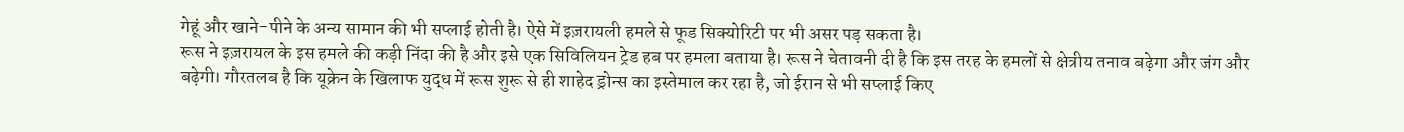गेहूं और खाने-पीने के अन्य सामान की भी सप्लाई होती है। ऐसे में इज़रायली हमले से फूड सिक्योरिटी पर भी असर पड़ सकता है।
रूस ने इज़रायल के इस हमले की कड़ी निंदा की है और इसे एक सिविलियन ट्रेड हब पर हमला बताया है। रूस ने चेतावनी दी है कि इस तरह के हमलों से क्षेत्रीय तनाव बढ़ेगा और जंग और बढ़ेगी। गौरतलब है कि यूक्रेन के खिलाफ युद्ध में रूस शुरू से ही शाहेद ड्रोन्स का इस्तेमाल कर रहा है, जो ईरान से भी सप्लाई किए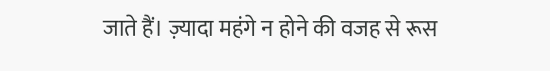जाते हैं। ज़्यादा महंगे न होने की वजह से रूस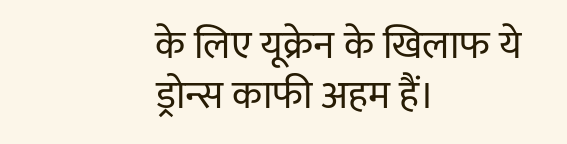के लिए यूक्रेन के खिलाफ ये ड्रोन्स काफी अहम हैं।